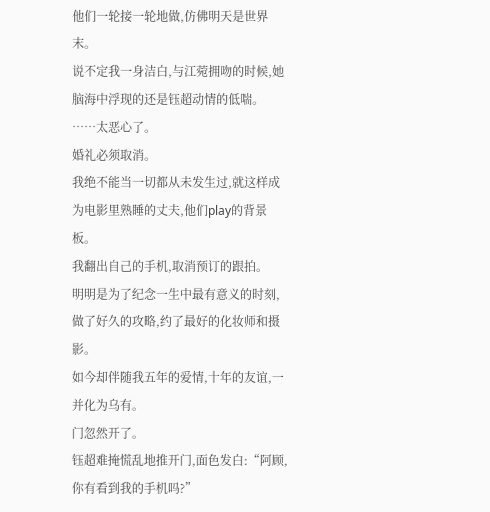他们一轮接一轮地做,仿佛明天是世界末。
说不定我一身洁白,与江菀拥吻的时候,她脑海中浮现的还是钰超动情的低喘。
……太恶心了。
婚礼必须取消。
我绝不能当一切都从未发生过,就这样成为电影里熟睡的丈夫,他们play的背景板。
我翻出自己的手机,取消预订的跟拍。
明明是为了纪念一生中最有意义的时刻,做了好久的攻略,约了最好的化妆师和摄影。
如今却伴随我五年的爱情,十年的友谊,一并化为乌有。
门忽然开了。
钰超难掩慌乱地推开门,面色发白:“阿顾,你有看到我的手机吗?”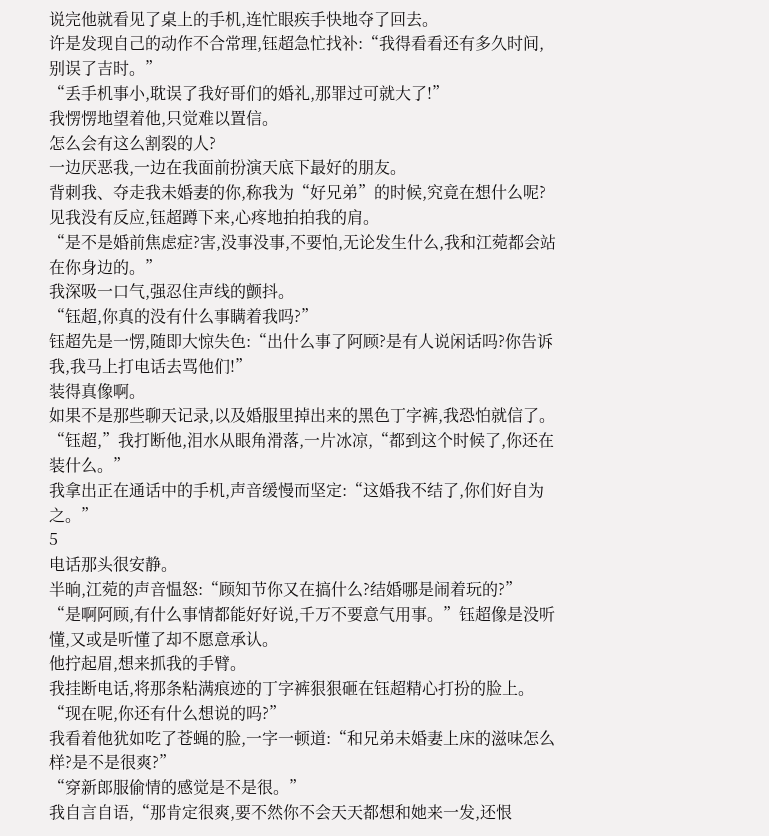说完他就看见了桌上的手机,连忙眼疾手快地夺了回去。
许是发现自己的动作不合常理,钰超急忙找补:“我得看看还有多久时间,别误了吉时。”
“丢手机事小,耽误了我好哥们的婚礼,那罪过可就大了!”
我愣愣地望着他,只觉难以置信。
怎么会有这么割裂的人?
一边厌恶我,一边在我面前扮演天底下最好的朋友。
背刺我、夺走我未婚妻的你,称我为“好兄弟”的时候,究竟在想什么呢?
见我没有反应,钰超蹲下来,心疼地拍拍我的肩。
“是不是婚前焦虑症?害,没事没事,不要怕,无论发生什么,我和江菀都会站在你身边的。”
我深吸一口气,强忍住声线的颤抖。
“钰超,你真的没有什么事瞒着我吗?”
钰超先是一愣,随即大惊失色:“出什么事了阿顾?是有人说闲话吗?你告诉我,我马上打电话去骂他们!”
装得真像啊。
如果不是那些聊天记录,以及婚服里掉出来的黑色丁字裤,我恐怕就信了。
“钰超,”我打断他,泪水从眼角滑落,一片冰凉,“都到这个时候了,你还在装什么。”
我拿出正在通话中的手机,声音缓慢而坚定:“这婚我不结了,你们好自为之。”
5
电话那头很安静。
半晌,江菀的声音愠怒:“顾知节你又在搞什么?结婚哪是闹着玩的?”
“是啊阿顾,有什么事情都能好好说,千万不要意气用事。”钰超像是没听懂,又或是听懂了却不愿意承认。
他拧起眉,想来抓我的手臂。
我挂断电话,将那条粘满痕迹的丁字裤狠狠砸在钰超精心打扮的脸上。
“现在呢,你还有什么想说的吗?”
我看着他犹如吃了苍蝇的脸,一字一顿道:“和兄弟未婚妻上床的滋味怎么样?是不是很爽?”
“穿新郎服偷情的感觉是不是很。”
我自言自语,“那肯定很爽,要不然你不会天天都想和她来一发,还恨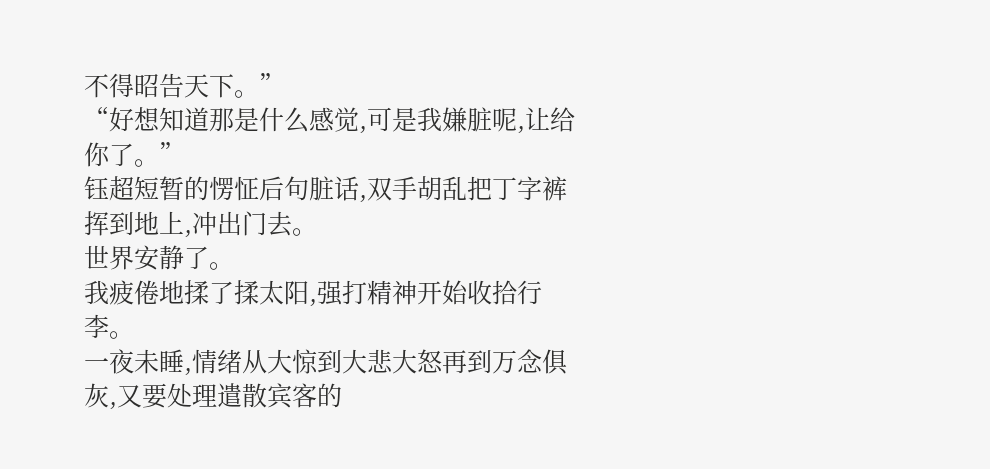不得昭告天下。”
“好想知道那是什么感觉,可是我嫌脏呢,让给你了。”
钰超短暂的愣怔后句脏话,双手胡乱把丁字裤挥到地上,冲出门去。
世界安静了。
我疲倦地揉了揉太阳,强打精神开始收拾行李。
一夜未睡,情绪从大惊到大悲大怒再到万念俱灰,又要处理遣散宾客的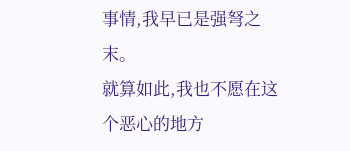事情,我早已是强弩之末。
就算如此,我也不愿在这个恶心的地方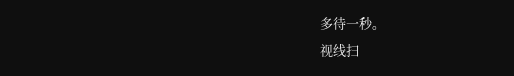多待一秒。
视线扫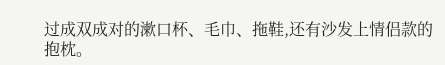过成双成对的漱口杯、毛巾、拖鞋,还有沙发上情侣款的抱枕。